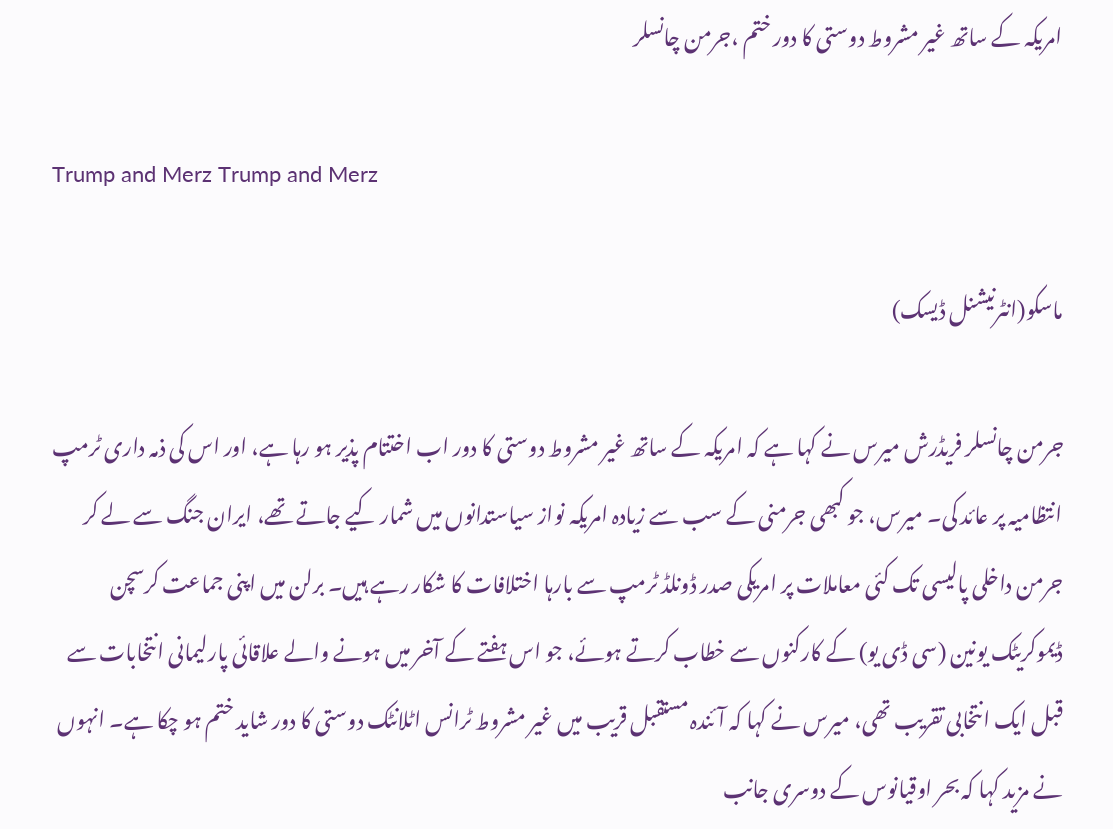امریکہ کے ساتھ غیر مشروط دوستی کا دور ختم ،جرمن چانسلر

Trump and Merz Trump and Merz

ماسکو(انٹرنیشنل ڈیسک)

جرمن چانسلر فریڈرش میرس نے کہا ہے کہ امریکہ کے ساتھ غیر مشروط دوستی کا دور اب اختتام پذیر ہو رہا ہے، اور اس کی ذمہ داری ٹرمپ انتظامیہ پر عائد کی۔ میرس، جو کبھی جرمنی کے سب سے زیادہ امریکہ نواز سیاستدانوں میں شمار کیے جاتے تھے، ایران جنگ سے لے کر جرمن داخلی پالیسی تک کئی معاملات پر امریکی صدر ڈونلڈ ٹرمپ سے بارہا اختلافات کا شکار رہے ہیں۔ برلن میں اپنی جماعت کرسچن ڈیموکریٹک یونین (سی ڈی یو) کے کارکنوں سے خطاب کرتے ہوئے، جو اس ہفتے کے آخر میں ہونے والے علاقائی پارلیمانی انتخابات سے قبل ایک انتخابی تقریب تھی، میرس نے کہا کہ آئندہ مستقبل قریب میں غیر مشروط ٹرانس اٹلانٹک دوستی کا دور شاید ختم ہو چکا ہے۔ انہوں نے مزید کہا کہ بحر اوقیانوس کے دوسری جانب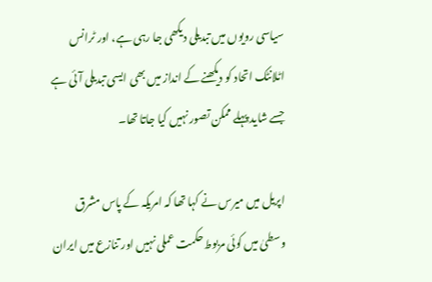سیاسی رویوں میں تبدیلی دیکھی جا رہی ہے، اور ٹرانس اٹلانٹک اتحاد کو دیکھنے کے انداز میں بھی ایسی تبدیلی آئی ہے جسے شاید پہلے ممکن تصور نہیں کیا جاتا تھا۔

اپریل میں میرس نے کہا تھا کہ امریکہ کے پاس مشرق وسطیٰ میں کوئی مربوط حکمت عملی نہیں اور تنازع میں ایران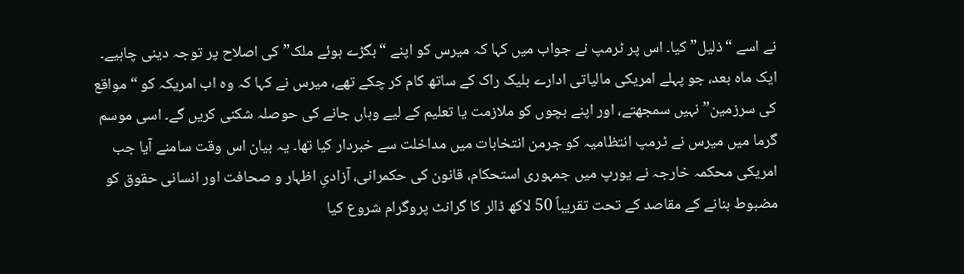نے اسے “ذلیل” کیا۔ اس پر ٹرمپ نے جواب میں کہا کہ میرس کو اپنے “بگڑے ہوئے ملک” کی اصلاح پر توجہ دینی چاہیے۔ ایک ماہ بعد، جو پہلے امریکی مالیاتی ادارے بلیک راک کے ساتھ کام کر چکے تھے، میرس نے کہا کہ وہ اب امریکہ کو “مواقع کی سرزمین” نہیں سمجھتے، اور اپنے بچوں کو ملازمت یا تعلیم کے لیے وہاں جانے کی حوصلہ شکنی کریں گے۔ اسی موسم گرما میں میرس نے ٹرمپ انتظامیہ کو جرمن انتخابات میں مداخلت سے خبردار کیا تھا۔ یہ بیان اس وقت سامنے آیا جب امریکی محکمہ خارجہ نے یورپ میں جمہوری استحکام، قانون کی حکمرانی، آزادیِ اظہار و صحافت اور انسانی حقوق کو مضبوط بنانے کے مقاصد کے تحت تقریباً 50 لاکھ ڈالر کا گرانٹ پروگرام شروع کیا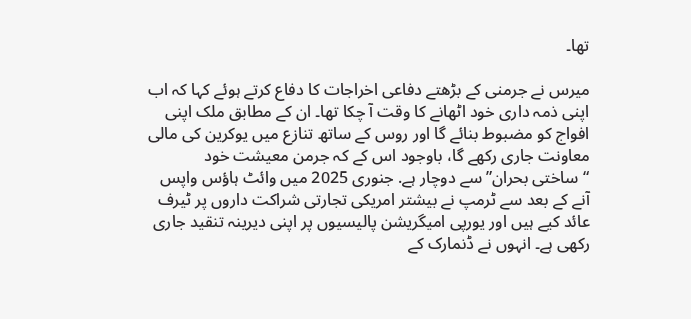تھا۔

میرس نے جرمنی کے بڑھتے دفاعی اخراجات کا دفاع کرتے ہوئے کہا کہ اب اپنی ذمہ داری خود اٹھانے کا وقت آ چکا تھا۔ ان کے مطابق ملک اپنی افواج کو مضبوط بنائے گا اور روس کے ساتھ تنازع میں یوکرین کی مالی معاونت جاری رکھے گا، باوجود اس کے کہ جرمن معیشت خود “ساختی بحران” سے دوچار ہے. جنوری 2025 میں وائٹ ہاؤس واپس آنے کے بعد سے ٹرمپ نے بیشتر امریکی تجارتی شراکت داروں پر ٹیرف عائد کیے ہیں اور یورپی امیگریشن پالیسیوں پر اپنی دیرینہ تنقید جاری رکھی ہے۔ انہوں نے ڈنمارک کے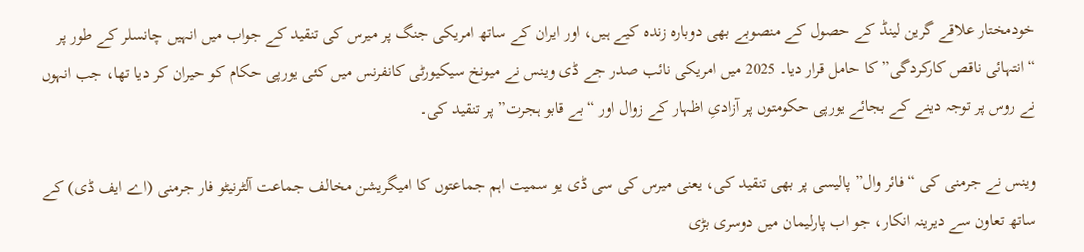خودمختار علاقے گرین لینڈ کے حصول کے منصوبے بھی دوبارہ زندہ کیے ہیں، اور ایران کے ساتھ امریکی جنگ پر میرس کی تنقید کے جواب میں انہیں چانسلر کے طور پر “انتہائی ناقص کارکردگی” کا حامل قرار دیا۔ 2025 میں امریکی نائب صدر جے ڈی وینس نے میونخ سیکیورٹی کانفرنس میں کئی یورپی حکام کو حیران کر دیا تھا، جب انہوں نے روس پر توجہ دینے کے بجائے یورپی حکومتوں پر آزادیِ اظہار کے زوال اور “بے قابو ہجرت” پر تنقید کی۔

وینس نے جرمنی کی “فائر وال” پالیسی پر بھی تنقید کی، یعنی میرس کی سی ڈی یو سمیت اہم جماعتوں کا امیگریشن مخالف جماعت آلٹرنیٹو فار جرمنی (اے ایف ڈی) کے ساتھ تعاون سے دیرینہ انکار، جو اب پارلیمان میں دوسری بڑی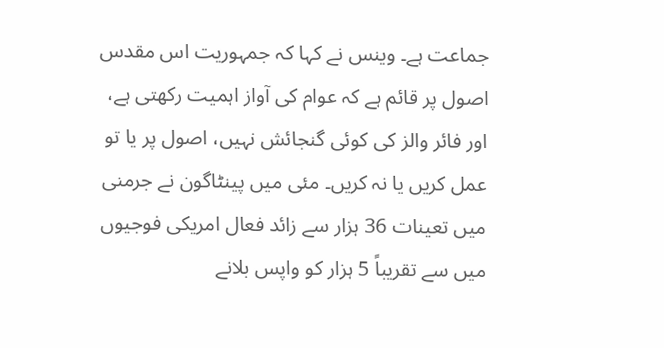جماعت ہے۔ وینس نے کہا کہ جمہوریت اس مقدس اصول پر قائم ہے کہ عوام کی آواز اہمیت رکھتی ہے، اور فائر والز کی کوئی گنجائش نہیں، اصول پر یا تو عمل کریں یا نہ کریں۔ مئی میں پینٹاگون نے جرمنی میں تعینات 36 ہزار سے زائد فعال امریکی فوجیوں میں سے تقریباً 5 ہزار کو واپس بلانے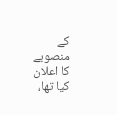کے منصوبے کا اعلان کیا تھا،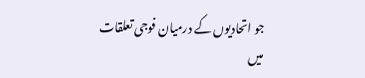جو اتحادیوں کے درمیان فوجی تعلقات میں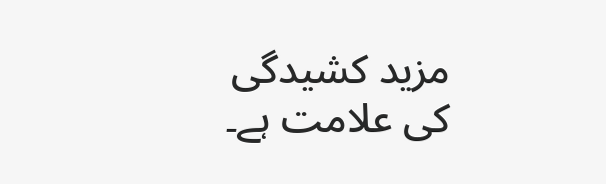مزید کشیدگی کی علامت ہے۔